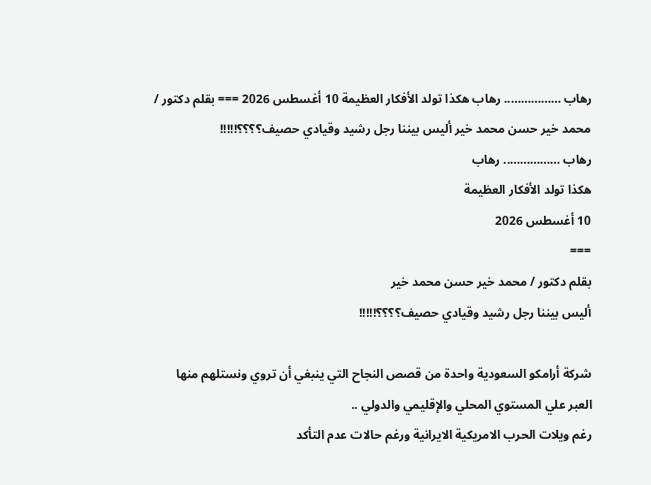رهاب …………….. رهاب هكذا تولد الأفكار العظيمة 10 أغسطس 2026 === بقلم دكتور / محمد خير حسن محمد خير أليس بيننا رجل رشيد وقيادي حصيف؟؟؟؟!!!!!
رهاب …………….. رهاب
هكذا تولد الأفكار العظيمة
10 أغسطس 2026
===
بقلم دكتور / محمد خير حسن محمد خير
أليس بيننا رجل رشيد وقيادي حصيف؟؟؟؟!!!!!

شركة أرامكو السعودية واحدة من قصص النجاح التي ينبغي أن تروي ونستلهم منها العبر علي المستوي المحلي والإقليمي والدولي ..
رغم ويلات الحرب الامريكية الايرانية ورغم حالات عدم التأكد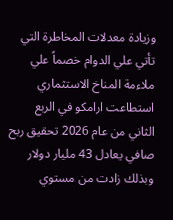وزيادة معدلات المخاطرة التي تأتي علي الدوام خصماً علي ملاءمة المناخ الاستثماري استطاعت ارامكو في الربع الثاني من عام 2026 تحقيق ربح صافي يعادل 43 مليار دولار وبذلك زادت من مستوي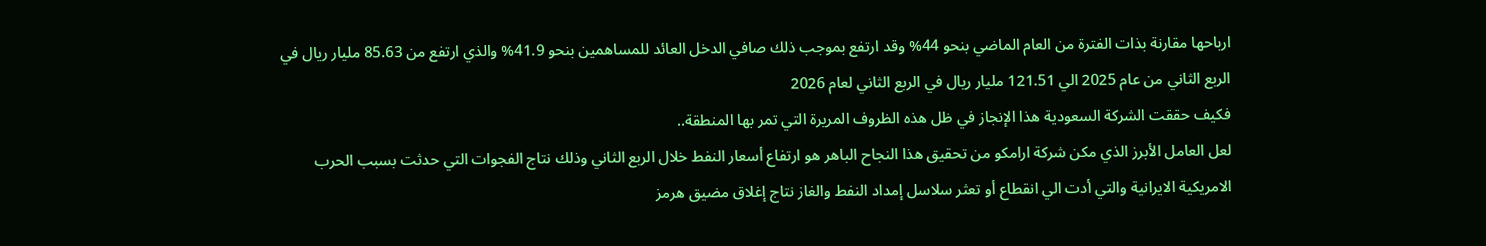ارباحها مقارنة بذات الفترة من العام الماضي بنحو 44% وقد ارتفع بموجب ذلك صافي الدخل العائد للمساهمين بنحو 41.9% والذي ارتفع من 85.63 مليار ريال في الربع الثاني من عام 2025 الي 121.51 مليار ريال في الربع الثاني لعام 2026
فكيف حققت الشركة السعودية هذا الإنجاز في ظل هذه الظروف المريرة التي تمر بها المنطقة..
لعل العامل الأبرز الذي مكن شركة ارامكو من تحقيق هذا النجاح الباهر هو ارتفاع أسعار النفط خلال الربع الثاني وذلك نتاج الفجوات التي حدثت بسبب الحرب الامريكية الايرانية والتي أدت الي انقطاع أو تعثر سلاسل إمداد النفط والغاز نتاج إغلاق مضيق هرمز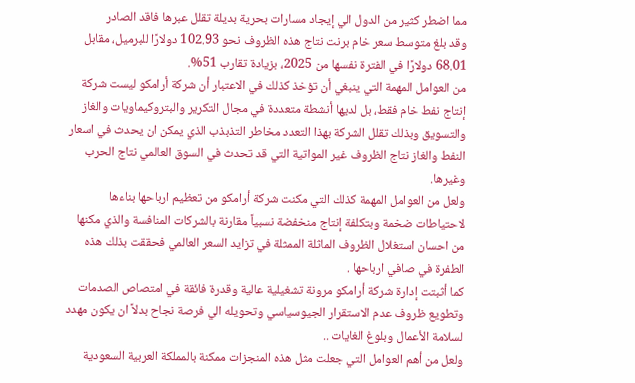مما اضطر كثير من الدول الي إيجاد مسارات بحرية بديلة تقلل عبرها فاقد الصادر
وقد بلغ متوسط سعر خام برنت نتاج هذه الظروف نحو 102.93 دولارًا للبرميل، مقابل 68.01 دولارًا في الفترة نفسها من 2025، بزيادة تقارب 51%.
من العوامل المهمة التي ينبغي أن تؤخذ كذلك في الاعتبار أن شركة أرامكو ليست شركة إنتاج نفط خام فقط، بل لديها أنشطة متعددة في مجال التكرير والبتروكيماويات والغاز والتسويق وبذلك تقلل الشركة بهذا التعدد مخاطر التذبذب الذي يمكن ان يحدث في اسعار النفط والغاز نتاج الظروف غير المواتية التي قد تحدث في السوق العالمي نتاج الحرب وغيرها.
ولعل من العوامل المهمة كذلك التي مكنت شركة أرامكو من تعظيم ارباحها بناءها لاحتياطات ضخمة وبتكلفة إنتاج منخفضة نسبياً مقارنة بالشركات المنافسة والذي مكنها من احسان استغلال الظروف الماثلة الممثلة في تزايد السعر العالمي فحققت بذلك هذه الطفرة في صافي ارباحها .
كما أثبتت إدارة شركة أرامكو مرونة تشغيلية عالية وقدرة فائقة في امتصاص الصدمات وتطويع ظروف عدم الاستقرار الجيوسياسي وتحويله الي فرصة نجاح بدلاً ان يكون مهدد لسلامة الأعمال وبلوغ الغايات ..
ولعل من أهم العوامل التي جعلت مثل هذه المنجزات ممكنة بالمملكة العربية السعودية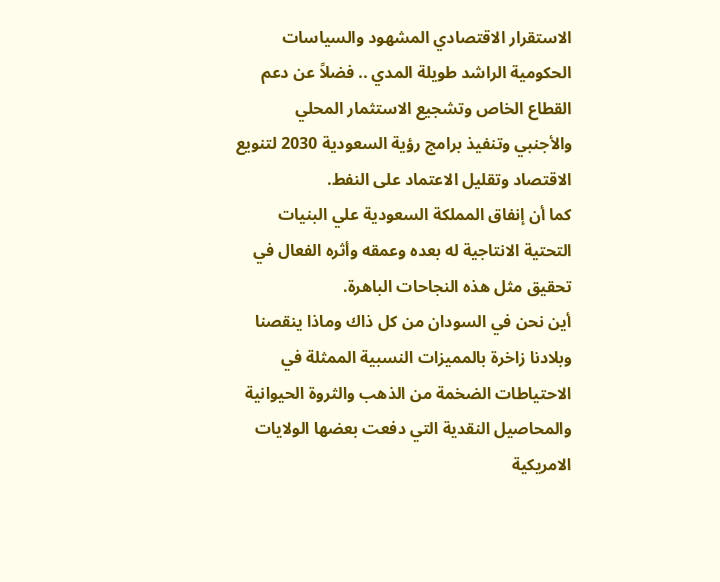الاستقرار الاقتصادي المشهود والسياسات الحكومية الراشد طويلة المدي .. فضلاً عن دعم القطاع الخاص وتشجيع الاستثمار المحلي والأجنبي وتنفيذ برامج رؤية السعودية 2030 لتنويع الاقتصاد وتقليل الاعتماد على النفط.
كما أن إنفاق المملكة السعودية علي البنيات التحتية الانتاجية له بعده وعمقه وأثره الفعال في تحقيق مثل هذه النجاحات الباهرة.
أين نحن في السودان من كل ذاك وماذا ينقصنا وبلادنا زاخرة بالمميزات النسبية الممثلة في الاحتياطات الضخمة من الذهب والثروة الحيوانية والمحاصيل النقدية التي دفعت بعضها الولايات الامريكية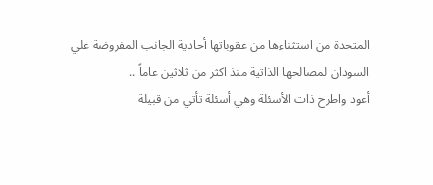المتحدة من استثناءها من عقوباتها أحادية الجانب المفروضة علي السودان لمصالحها الذاتية منذ اكثر من ثلاثين عاماً ..
أعود واطرح ذات الأسئلة وهي أسئلة تأتي من قبيلة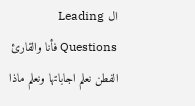ال Leading Questions فأنا والقارئ الفطن نعلم اجاباتها ونعلم ماذا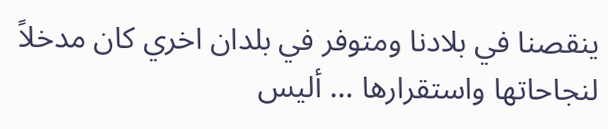ينقصنا في بلادنا ومتوفر في بلدان اخري كان مدخلاً لنجاحاتها واستقرارها … أليس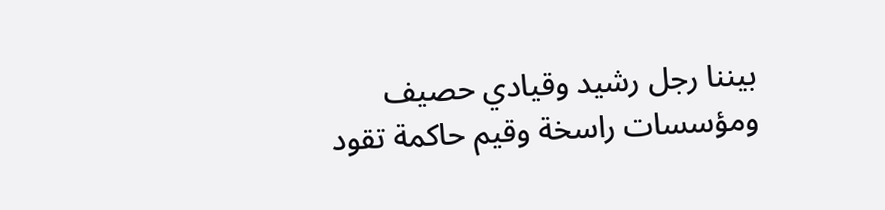بيننا رجل رشيد وقيادي حصيف ومؤسسات راسخة وقيم حاكمة تقود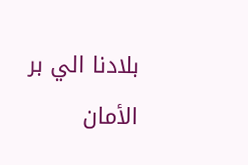بلادنا الي بر الأمان